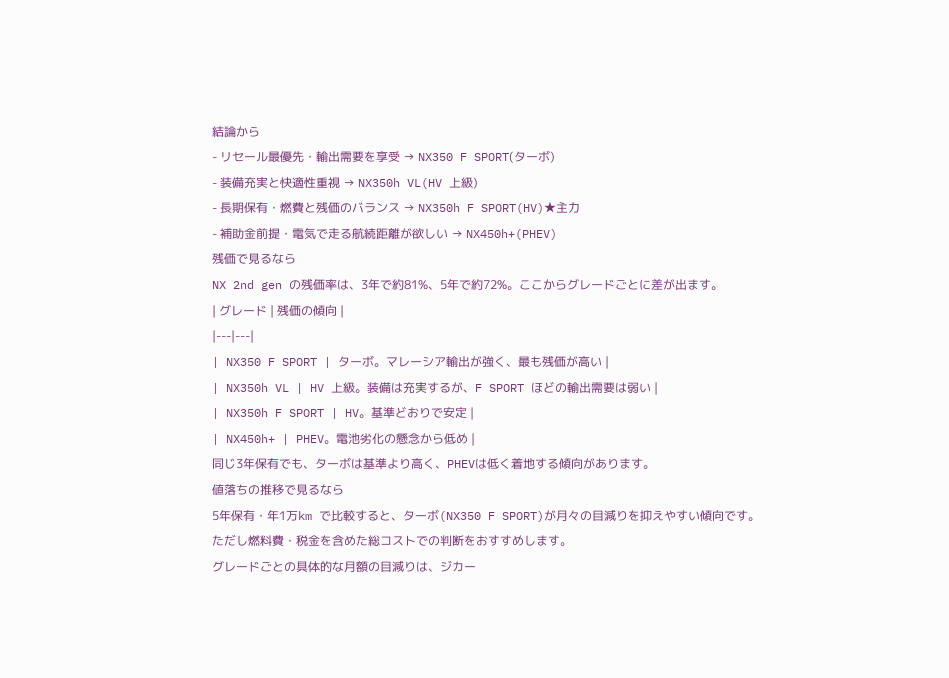結論から
- リセール最優先・輸出需要を享受 → NX350 F SPORT(ターボ)
- 装備充実と快適性重視 → NX350h VL(HV 上級)
- 長期保有・燃費と残価のバランス → NX350h F SPORT(HV)★主力
- 補助金前提・電気で走る航続距離が欲しい → NX450h+(PHEV)
残価で見るなら
NX 2nd gen の残価率は、3年で約81%、5年で約72%。ここからグレードごとに差が出ます。
| グレード | 残価の傾向 |
|---|---|
| NX350 F SPORT | ターボ。マレーシア輸出が強く、最も残価が高い |
| NX350h VL | HV 上級。装備は充実するが、F SPORT ほどの輸出需要は弱い |
| NX350h F SPORT | HV。基準どおりで安定 |
| NX450h+ | PHEV。電池劣化の懸念から低め |
同じ3年保有でも、ターボは基準より高く、PHEVは低く着地する傾向があります。
値落ちの推移で見るなら
5年保有・年1万km で比較すると、ターボ(NX350 F SPORT)が月々の目減りを抑えやすい傾向です。ただし燃料費・税金を含めた総コストでの判断をおすすめします。
グレードごとの具体的な月額の目減りは、ジカー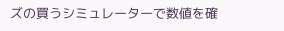ズの買うシミュレーターで数値を確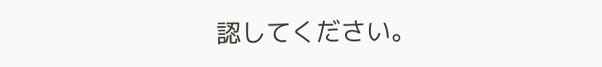認してください。